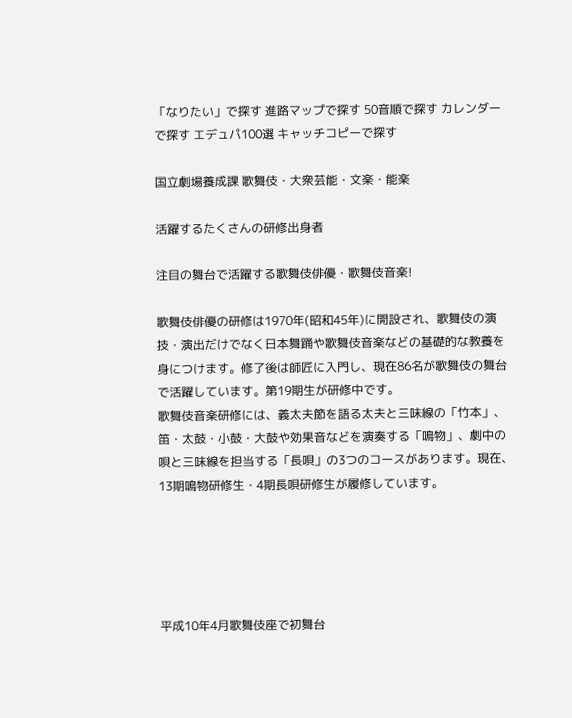「なりたい」で探す 進路マップで探す 50音順で探す カレンダーで探す エデュパ100選 キャッチコピーで探す

国立劇場養成課 歌舞伎・大衆芸能・文楽・能楽

活躍するたくさんの研修出身者

注目の舞台で活躍する歌舞伎俳優・歌舞伎音楽!

歌舞伎俳優の研修は1970年(昭和45年)に開設され、歌舞伎の演技・演出だけでなく日本舞踊や歌舞伎音楽などの基礎的な教養を身につけます。修了後は師匠に入門し、現在86名が歌舞伎の舞台で活躍しています。第19期生が研修中です。
歌舞伎音楽研修には、義太夫節を語る太夫と三味線の「竹本」、笛・太鼓・小鼓・大鼓や効果音などを演奏する「鳴物」、劇中の唄と三味線を担当する「長唄」の3つのコースがあります。現在、13期鳴物研修生・4期長唄研修生が履修しています。





平成10年4月歌舞伎座で初舞台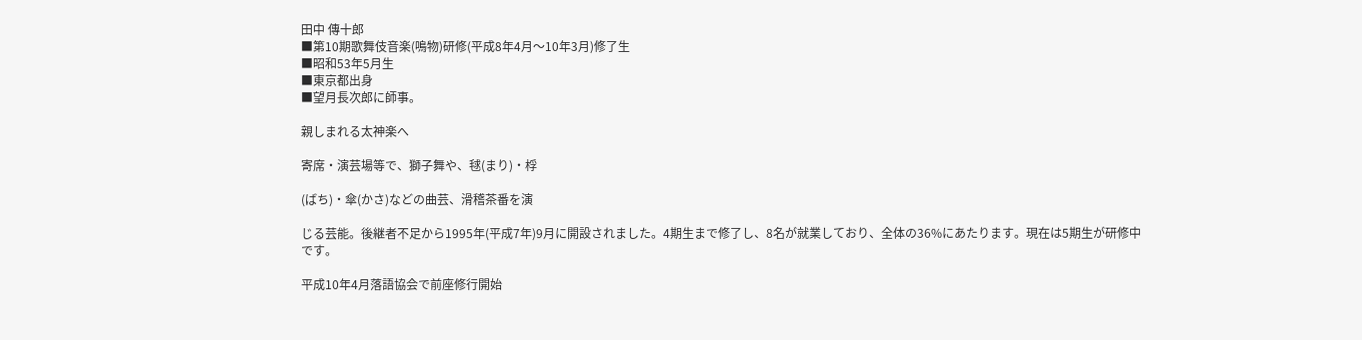田中 傳十郎
■第10期歌舞伎音楽(鳴物)研修(平成8年4月〜10年3月)修了生
■昭和53年5月生
■東京都出身
■望月長次郎に師事。

親しまれる太神楽へ

寄席・演芸場等で、獅子舞や、毬(まり)・桴

(ばち)・傘(かさ)などの曲芸、滑稽茶番を演

じる芸能。後継者不足から1995年(平成7年)9月に開設されました。4期生まで修了し、8名が就業しており、全体の36%にあたります。現在は5期生が研修中です。

平成10年4月落語協会で前座修行開始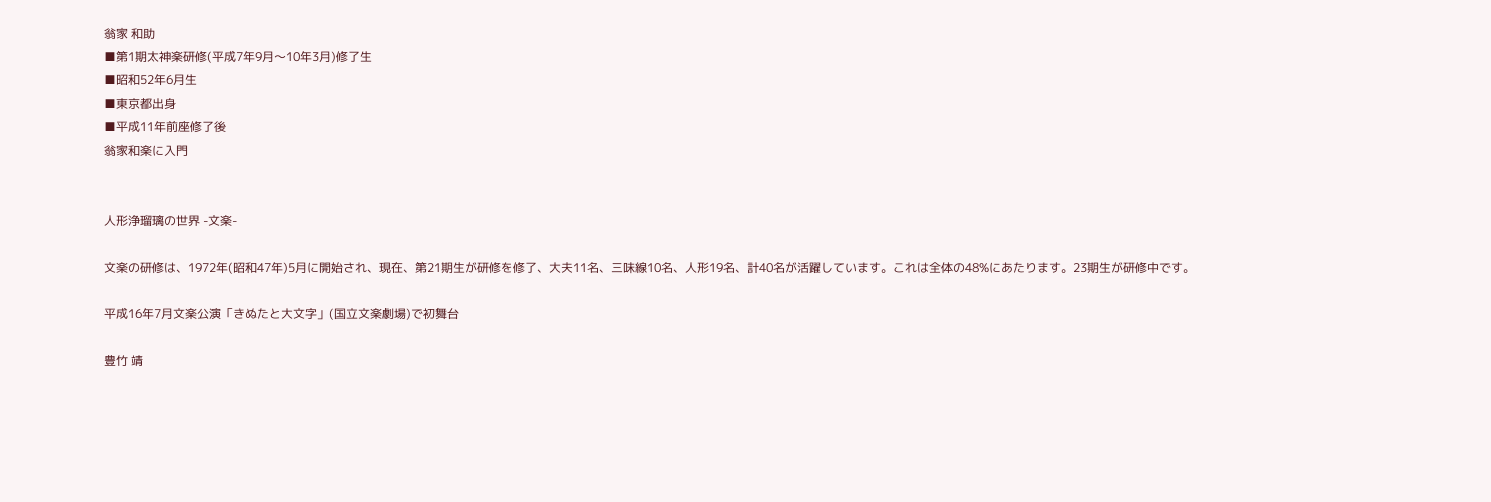翁家 和助
■第1期太神楽研修(平成7年9月〜10年3月)修了生
■昭和52年6月生
■東京都出身
■平成11年前座修了後
翁家和楽に入門


人形浄瑠璃の世界 -文楽-

文楽の研修は、1972年(昭和47年)5月に開始され、現在、第21期生が研修を修了、大夫11名、三味線10名、人形19名、計40名が活躍しています。これは全体の48%にあたります。23期生が研修中です。

平成16年7月文楽公演「きぬたと大文字」(国立文楽劇場)で初舞台

豊竹 靖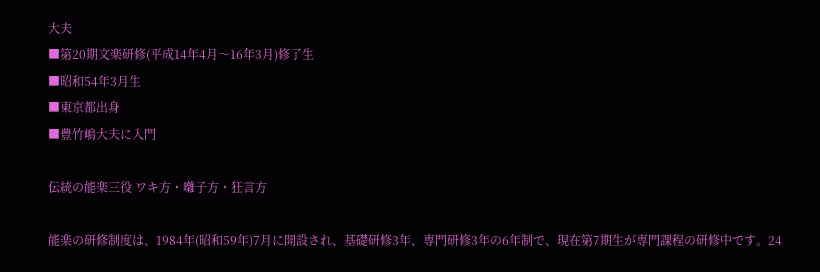大夫
■第20期文楽研修(平成14年4月〜16年3月)修了生
■昭和54年3月生
■東京都出身
■豊竹嶋大夫に入門

伝統の能楽三役 ワキ方・囃子方・狂言方

能楽の研修制度は、1984年(昭和59年)7月に開設され、基礎研修3年、専門研修3年の6年制で、現在第7期生が専門課程の研修中です。24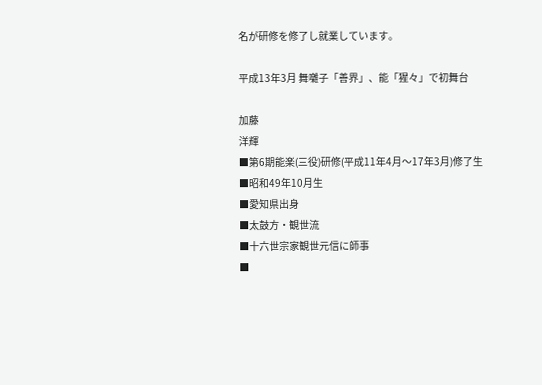名が研修を修了し就業しています。

平成13年3月 舞囃子「善界」、能「猩々」で初舞台

加藤
洋輝
■第6期能楽(三役)研修(平成11年4月〜17年3月)修了生
■昭和49年10月生
■愛知県出身
■太鼓方・観世流
■十六世宗家観世元信に師事
■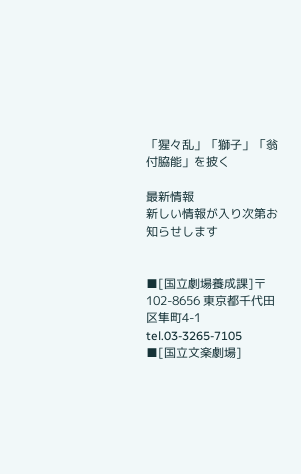「猩々乱」「獅子」「翁付脇能」を披く

最新情報
新しい情報が入り次第お知らせします


■[国立劇場養成課]〒102-8656 東京都千代田区隼町4-1 tel.03-3265-7105
■[国立文楽劇場]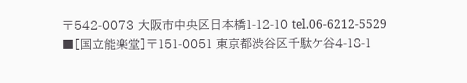〒542-0073 大阪市中央区日本橋1-12-10 tel.06-6212-5529
■[国立能楽堂]〒151-0051 東京都渋谷区千駄ケ谷4-18-1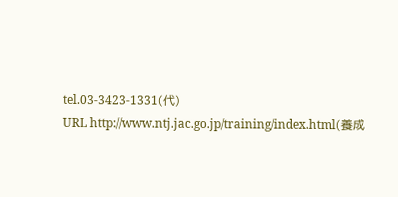tel.03-3423-1331(代)
URL http://www.ntj.jac.go.jp/training/index.html(養成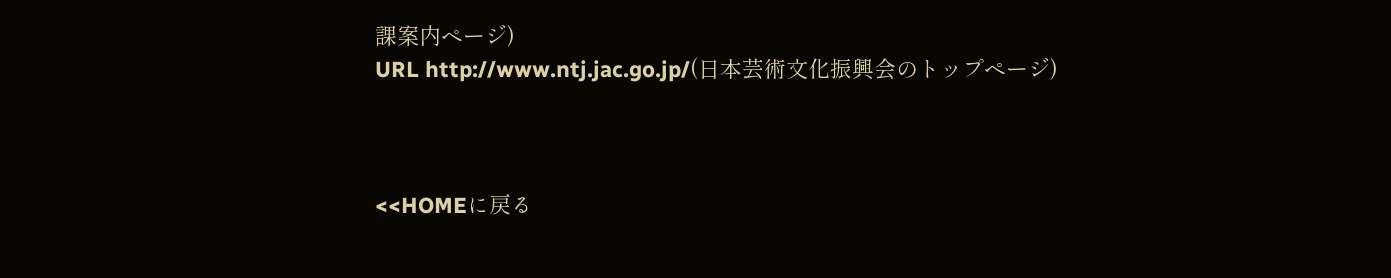課案内ページ)
URL http://www.ntj.jac.go.jp/(日本芸術文化振興会のトップページ)



<<HOMEに戻る